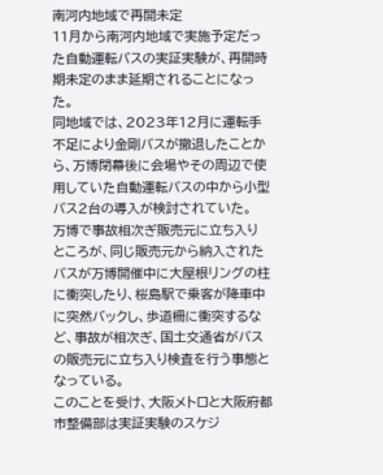南河内地域で再開未定
11月から南河内地域で実施予定だった自動運転バスの実証実験が、再開時期未定のまま延期されることになった。
同地域では、2023年12月に運転手不足により金剛バスが撤退したことから、万博閉幕後に会場やその周辺で使用していた自動運転バスの中から小型バス2台の導入が検討されていた。
万博で事故相次ぎ販売元に立ち入り
ところが、同じ販売元から納入されたバスが万博開催中に大屋根リングの柱に衝突したり、桜島駅で乗客が降車中に突然バックし、歩道柵に衝突するなど、事故が相次ぎ、国土交通省がバスの販売元に立ち入り検査を行う事態となっている。
このことを受け、大阪メトロと大阪府都市整備部は実証実験のスケジ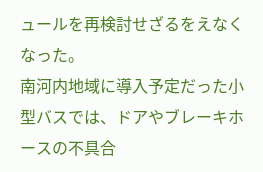ュールを再検討せざるをえなくなった。
南河内地域に導入予定だった小型バスでは、ドアやブレーキホースの不具合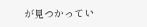が見つかってい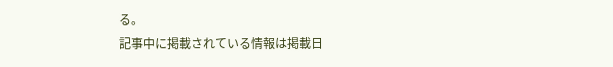る。
記事中に掲載されている情報は掲載日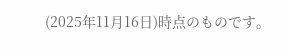(2025年11月16日)時点のものです。